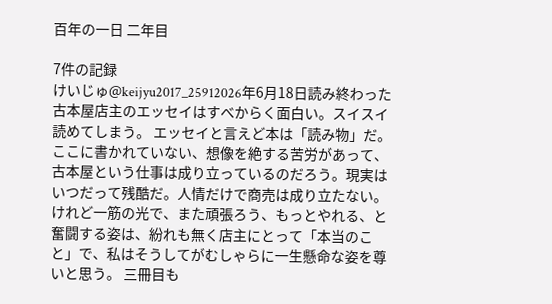百年の一日 二年目

7件の記録
けいじゅ@keijyu2017_25912026年6月18日読み終わった古本屋店主のエッセイはすべからく面白い。スイスイ読めてしまう。 エッセイと言えど本は「読み物」だ。 ここに書かれていない、想像を絶する苦労があって、古本屋という仕事は成り立っているのだろう。現実はいつだって残酷だ。人情だけで商売は成り立たない。 けれど一筋の光で、また頑張ろう、もっとやれる、と奮闘する姿は、紛れも無く店主にとって「本当のこと」で、私はそうしてがむしゃらに一生懸命な姿を尊いと思う。 三冊目も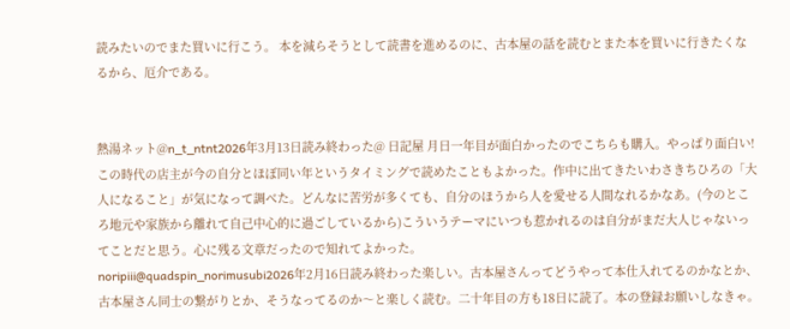読みたいのでまた買いに行こう。 本を減らそうとして読書を進めるのに、古本屋の話を読むとまた本を買いに行きたくなるから、厄介である。


熱湯ネット@n_t_ntnt2026年3月13日読み終わった@ 日記屋 月日一年目が面白かったのでこちらも購入。やっぱり面白い!この時代の店主が今の自分とほぼ同い年というタイミングで読めたこともよかった。作中に出てきたいわさきちひろの「大人になること」が気になって調べた。どんなに苦労が多くても、自分のほうから人を愛せる人間なれるかなあ。(今のところ地元や家族から離れて自己中心的に過ごしているから)こういうテーマにいつも惹かれるのは自分がまだ大人じゃないってことだと思う。心に残る文章だったので知れてよかった。
noripiii@quadspin_norimusubi2026年2月16日読み終わった楽しい。古本屋さんってどうやって本仕入れてるのかなとか、古本屋さん同士の繋がりとか、そうなってるのか〜と楽しく読む。二十年目の方も18日に読了。本の登録お願いしなきゃ。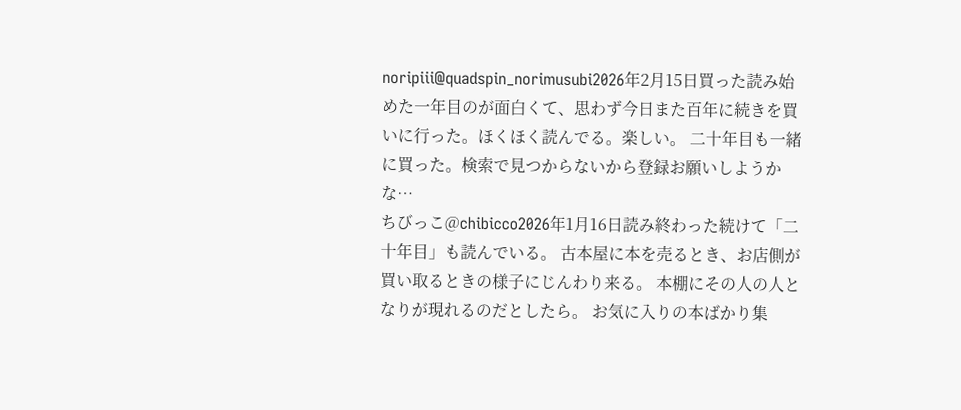noripiii@quadspin_norimusubi2026年2月15日買った読み始めた一年目のが面白くて、思わず今日また百年に続きを買いに行った。ほくほく読んでる。楽しい。 二十年目も一緒に買った。検索で見つからないから登録お願いしようかな…
ちびっこ@chibicco2026年1月16日読み終わった続けて「二十年目」も読んでいる。 古本屋に本を売るとき、お店側が買い取るときの様子にじんわり来る。 本棚にその人の人となりが現れるのだとしたら。 お気に入りの本ばかり集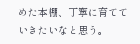めた本棚、丁寧に育てていきたいなと思う。